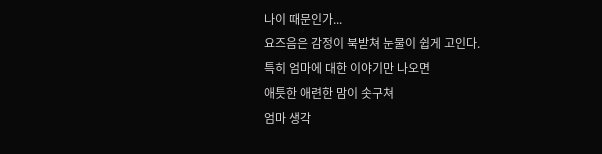나이 때문인가...
요즈음은 감정이 북받쳐 눈물이 쉽게 고인다.
특히 엄마에 대한 이야기만 나오면
애틋한 애련한 맘이 솟구쳐
엄마 생각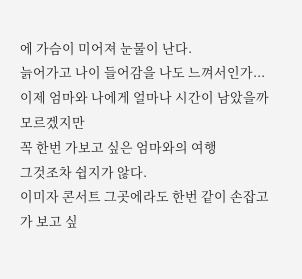에 가슴이 미어져 눈물이 난다.
늙어가고 나이 들어감을 나도 느껴서인가...
이제 엄마와 나에게 얼마나 시간이 남았을까 모르겠지만
꼭 한번 가보고 싶은 엄마와의 여행
그것조차 쉽지가 않다.
이미자 콘서트 그곳에라도 한번 같이 손잡고 가 보고 싶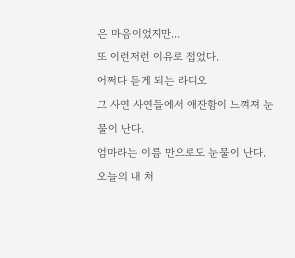은 마음이었지만...
또 이런저런 이유로 접었다.
어쩌다 듣게 되는 라디오
그 사연 사연들에서 애잔함이 느껴져 눈물이 난다.
엄마라는 이름 만으로도 눈물이 난다.
오늘의 내 처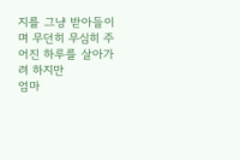지를 그냥 받아들이며 무던히 무심히 주어진 하루를 살아가려 하지만
엄마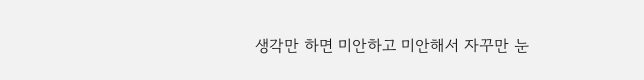생각만 하면 미안하고 미안해서 자꾸만 눈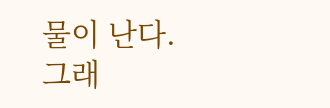물이 난다.
그래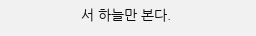서 하늘만 본다.